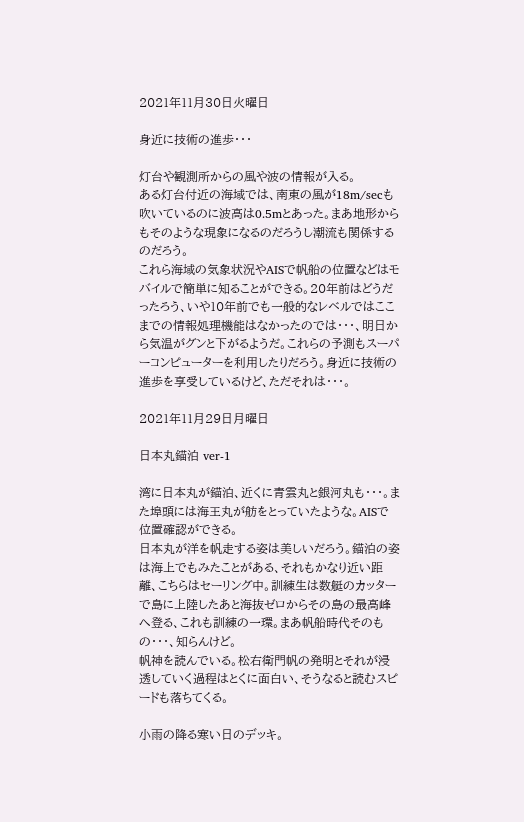2021年11月30日火曜日

身近に技術の進歩・・・

灯台や観測所からの風や波の情報が入る。
ある灯台付近の海域では、南東の風が18m/secも吹いているのに波高は0.5mとあった。まあ地形からもそのような現象になるのだろうし潮流も関係するのだろう。
これら海域の気象状況やAISで帆船の位置などはモバイルで簡単に知ることができる。20年前はどうだったろう、いや10年前でも一般的なレベルではここまでの情報処理機能はなかったのでは・・・、明日から気温がグンと下がるようだ。これらの予測もスーパーコンピューターを利用したりだろう。身近に技術の進歩を享受しているけど、ただそれは・・・。

2021年11月29日月曜日

日本丸錨泊 ver-1

湾に日本丸が錨泊、近くに青雲丸と銀河丸も・・・。また埠頭には海王丸が舫をとっていたような。AISで位置確認ができる。
日本丸が洋を帆走する姿は美しいだろう。錨泊の姿は海上でもみたことがある、それもかなり近い距離、こちらはセーリング中。訓練生は数艇のカッターで島に上陸したあと海抜ゼロからその島の最高峰へ登る、これも訓練の一環。まあ帆船時代そのもの・・・、知らんけど。
帆神を読んでいる。松右衛門帆の発明とそれが浸透していく過程はとくに面白い、そうなると読むスピードも落ちてくる。

小雨の降る寒い日のデッキ。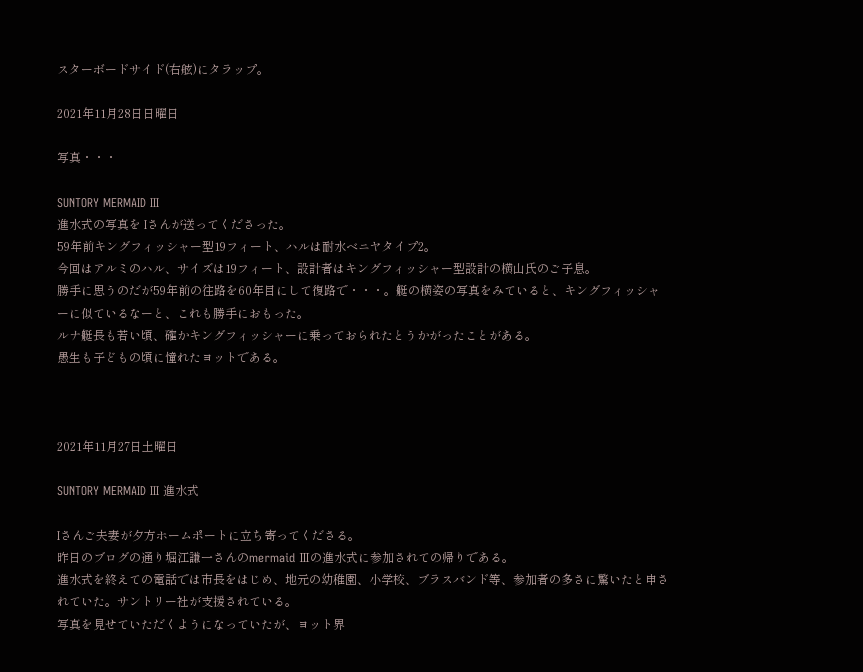スターボードサイド(右舷)にタラップ。

2021年11月28日日曜日

写真・・・

SUNTORY MERMAID Ⅲ
進水式の写真を Iさんが送ってくださった。
59年前キングフィッシャー型19フィート、ハルは耐水ベニヤタイプ2。
今回はアルミのハル、サイズは19フィート、設計者はキングフィッシャー型設計の横山氏のご子息。
勝手に思うのだが59年前の往路を60年目にして復路で・・・。艇の横姿の写真をみていると、キングフィッシャーに似ているなーと、これも勝手におもった。
ルナ艇長も若い頃、確かキングフィッシャーに乗っておられたとうかがったことがある。
愚生も子どもの頃に憧れたヨットである。



2021年11月27日土曜日

SUNTORY MERMAID Ⅲ 進水式

Iさんご夫妻が夕方ホームポートに立ち寄ってくださる。
昨日のブログの通り堀江謙一さんのmermaid Ⅲの進水式に参加されての帰りである。
進水式を終えての電話では市長をはじめ、地元の幼稚園、小学校、ブラスバンド等、参加者の多さに驚いたと申されていた。サントリー社が支援されている。
写真を見せていただくようになっていたが、ヨット界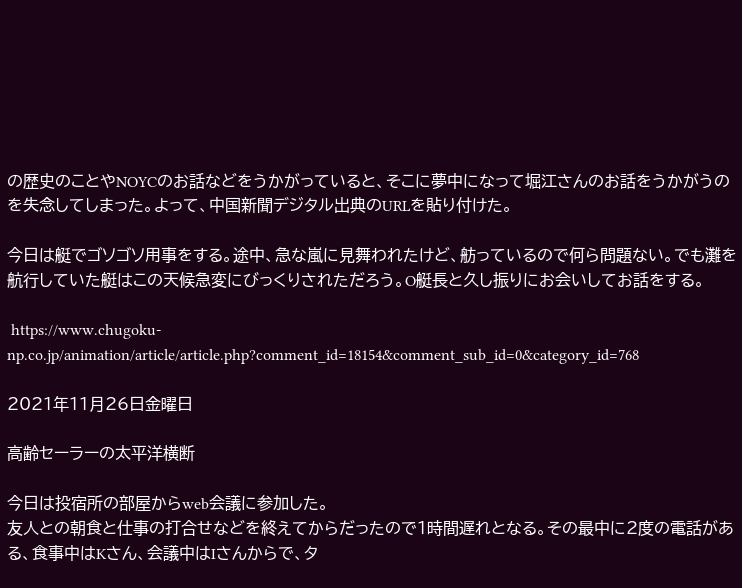の歴史のことやNOYCのお話などをうかがっていると、そこに夢中になって堀江さんのお話をうかがうのを失念してしまった。よって、中国新聞デジタル出典のURLを貼り付けた。

今日は艇でゴソゴソ用事をする。途中、急な嵐に見舞われたけど、舫っているので何ら問題ない。でも灘を航行していた艇はこの天候急変にびっくりされただろう。O艇長と久し振りにお会いしてお話をする。

 https://www.chugoku-np.co.jp/animation/article/article.php?comment_id=18154&comment_sub_id=0&category_id=768

2021年11月26日金曜日

高齢セーラーの太平洋横断

今日は投宿所の部屋からweb会議に参加した。
友人との朝食と仕事の打合せなどを終えてからだったので1時間遅れとなる。その最中に2度の電話がある、食事中はKさん、会議中はIさんからで、タ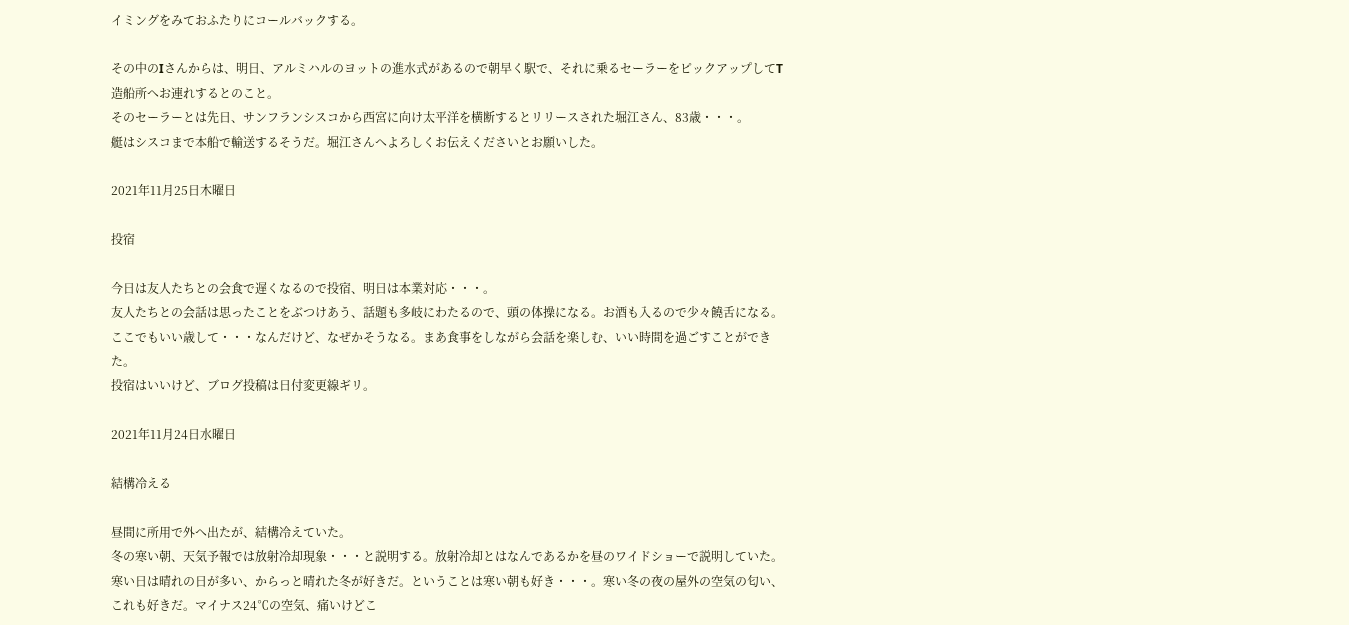イミングをみておふたりにコールバックする。

その中のIさんからは、明日、アルミハルのヨットの進水式があるので朝早く駅で、それに乗るセーラーをピックアップしてT造船所へお連れするとのこと。
そのセーラーとは先日、サンフランシスコから西宮に向け太平洋を横断するとリリースされた堀江さん、83歳・・・。
艇はシスコまで本船で輸送するそうだ。堀江さんへよろしくお伝えくださいとお願いした。

2021年11月25日木曜日

投宿

今日は友人たちとの会食で遅くなるので投宿、明日は本業対応・・・。
友人たちとの会話は思ったことをぶつけあう、話題も多岐にわたるので、頭の体操になる。お酒も入るので少々饒舌になる。ここでもいい歳して・・・なんだけど、なぜかそうなる。まあ食事をしながら会話を楽しむ、いい時間を過ごすことができた。
投宿はいいけど、ブログ投稿は日付変更線ギリ。

2021年11月24日水曜日

結構冷える

昼間に所用で外へ出たが、結構冷えていた。
冬の寒い朝、天気予報では放射冷却現象・・・と説明する。放射冷却とはなんであるかを昼のワイドショーで説明していた。寒い日は晴れの日が多い、からっと晴れた冬が好きだ。ということは寒い朝も好き・・・。寒い冬の夜の屋外の空気の匂い、これも好きだ。マイナス24℃の空気、痛いけどこ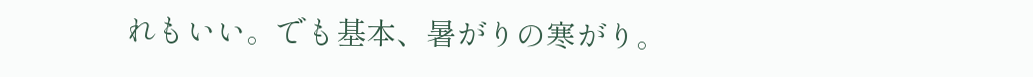れもいい。でも基本、暑がりの寒がり。